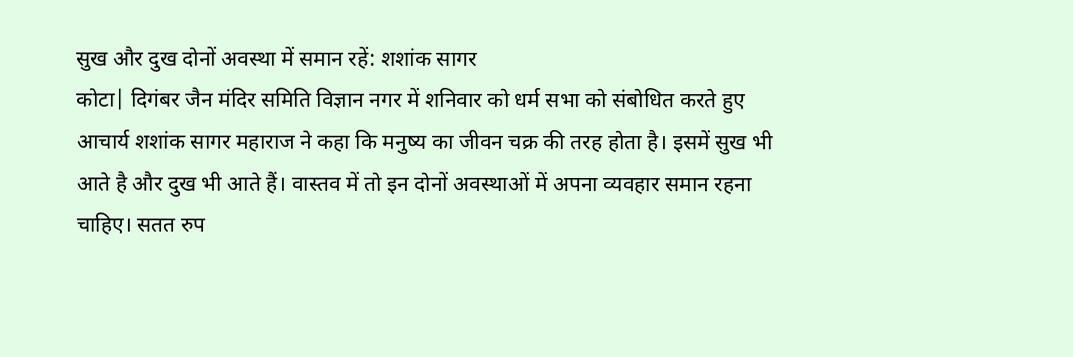सुख और दुख दोनों अवस्था में समान रहें: शशांक सागर
कोटा| दिगंबर जैन मंदिर समिति विज्ञान नगर में शनिवार को धर्म सभा को संबोधित करते हुए आचार्य शशांक सागर महाराज ने कहा कि मनुष्य का जीवन चक्र की तरह होता है। इसमें सुख भी आते है और दुख भी आते हैं। वास्तव में तो इन दोनों अवस्थाओं में अपना व्यवहार समान रहना चाहिए। सतत रुप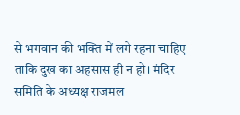से भगवान की भक्ति में लगे रहना चाहिए ताकि दुख का अहसास ही न हो। मंदिर समिति के अध्यक्ष राजमल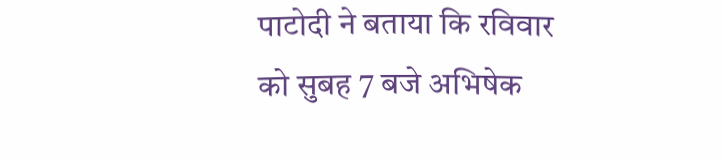पाटोदी ने बताया कि रविवार को सुबह 7 बजे अभिषेक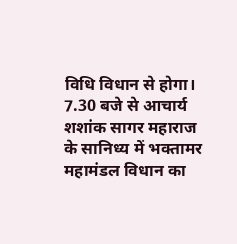विधि विधान से होगा। 7.30 बजे से आचार्य शशांक सागर महाराज के सानिध्य में भक्तामर महामंडल विधान का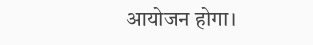आयोजन होगा।